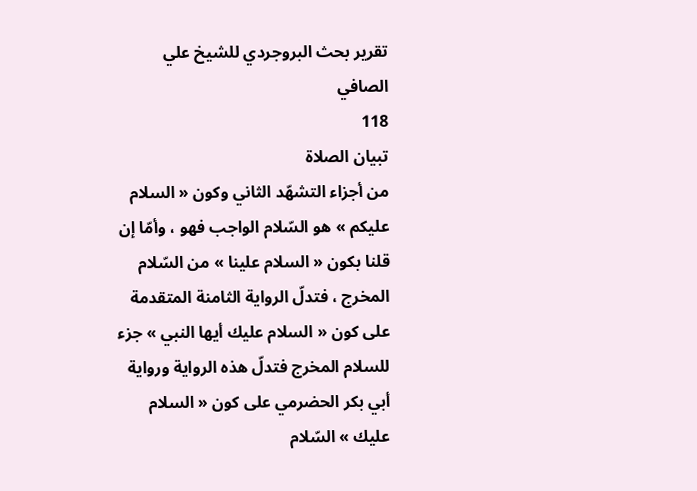تقرير بحث البروجردي للشيخ علي الصافي
118
تبيان الصلاة
من أجزاء التشهّد الثاني وكون « السلام عليكم » هو السّلام الواجب فهو ، وأمّا إن قلنا بكون « السلام علينا » من السّلام المخرج ، فتدلّ الرواية الثامنة المتقدمة على كون « السلام عليك أيها النبي » جزء للسلام المخرج فتدلّ هذه الرواية ورواية أبي بكر الحضرمي على كون « السلام عليك » السّلام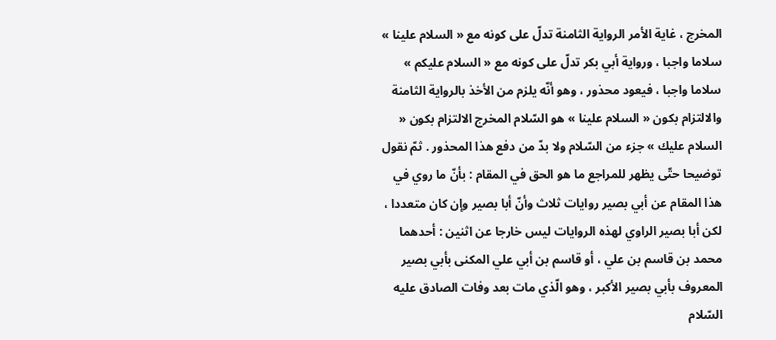المخرج ، غاية الأمر الرواية الثامنة تدلّ على كونه مع « السلام علينا » سلاما واجبا ، ورواية أبي بكر تدلّ على كونه مع « السلام عليكم » سلاما واجبا ، فيعود محذور ، وهو أنّه يلزم من الأخذ بالرواية الثامنة والالتزام بكون « السلام علينا » هو السّلام المخرج الالتزام بكون « السلام عليك » جزء من السّلام ولا بدّ من دفع هذا المحذور . ثمّ نقول توضيحا حتّى يظهر للمراجع ما هو الحق في المقام : بأنّ ما روي في هذا المقام عن أبي بصير روايات ثلاث وأنّ أبا بصير وإن كان متعددا ، لكن أبا بصير الراوي لهذه الروايات ليس خارجا عن اثنين : أحدهما محمد بن قاسم بن علي ، أو قاسم بن أبي علي المكنى بأبي بصير المعروف بأبي بصير الأكبر ، وهو الّذي مات بعد وفات الصادق عليه السّلام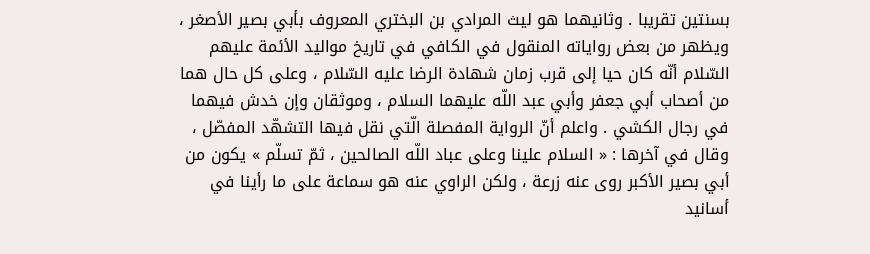بسنتين تقريبا . وثانيهما هو ليث المرادي بن البختري المعروف بأبي بصير الأصغر ، ويظهر من بعض رواياته المنقول في الكافي في تاريخ مواليد الأئمة عليهم السّلام أنّه كان حيا إلى قرب زمان شهادة الرضا عليه السّلام ، وعلى كل حال هما من أصحاب أبي جعفر وأبي عبد اللّه عليهما السلام ، وموثقان وإن خدش فيهما في رجال الكشي . واعلم أنّ الرواية المفصلة الّتي نقل فيها التشهّد المفصّل ، وقال في آخرها : « السلام علينا وعلى عباد اللّه الصالحين ، ثمّ تسلّم » يكون من أبي بصير الأكبر روى عنه زرعة ، ولكن الراوي عنه هو سماعة على ما رأينا في أسانيد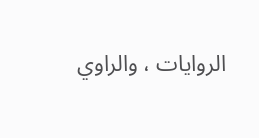الروايات ، والراوي